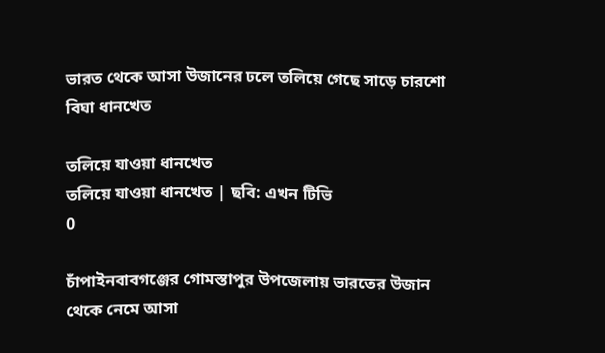ভারত থেকে আসা উজানের ঢলে তলিয়ে গেছে সাড়ে চারশো বিঘা ধানখেত

তলিয়ে যাওয়া ধানখেত
তলিয়ে যাওয়া ধানখেত | ছবি: এখন টিভি
0

চাঁপাইনবাবগঞ্জের গোমস্তাপুর উপজেলায় ভারতের উজান থেকে নেমে আসা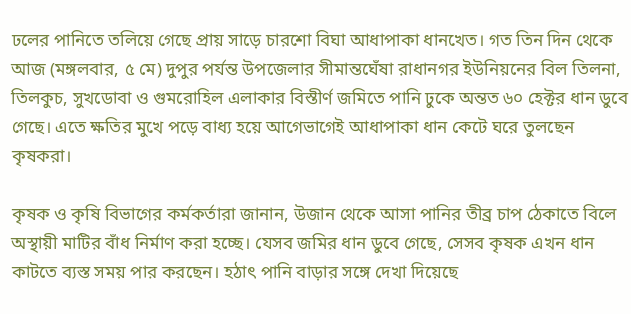ঢলের পানিতে তলিয়ে গেছে প্রায় সাড়ে চারশো বিঘা আধাপাকা ধানখেত। গত তিন দিন থেকে আজ (মঙ্গলবার, ৫ মে) দুপুর পর্যন্ত উপজেলার সীমান্তঘেঁষা রাধানগর ইউনিয়নের বিল তিলনা, তিলকুচ, সুখডোবা ও গুমরোহিল এলাকার বিস্তীর্ণ জমিতে পানি ঢুকে অন্তত ৬০ হেক্টর ধান ডুবে গেছে। এতে ক্ষতির মুখে পড়ে বাধ্য হয়ে আগেভাগেই আধাপাকা ধান কেটে ঘরে তুলছেন কৃষকরা।

কৃষক ও কৃষি বিভাগের কর্মকর্তারা জানান, উজান থেকে আসা পানির তীব্র চাপ ঠেকাতে বিলে অস্থায়ী মাটির বাঁধ নির্মাণ করা হচ্ছে। যেসব জমির ধান ডুবে গেছে, সেসব কৃষক এখন ধান কাটতে ব্যস্ত সময় পার করছেন। হঠাৎ পানি বাড়ার সঙ্গে দেখা দিয়েছে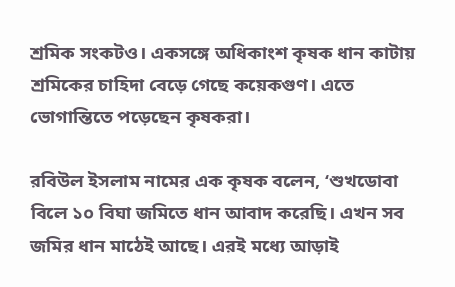শ্রমিক সংকটও। একসঙ্গে অধিকাংশ কৃষক ধান কাটায় শ্রমিকের চাহিদা বেড়ে গেছে কয়েকগুণ। এতে ভোগান্তিতে পড়েছেন কৃষকরা।

রবিউল ইসলাম নামের এক কৃষক বলেন, ‘শুখডোবা বিলে ১০ বিঘা জমিতে ধান আবাদ করেছি। এখন সব জমির ধান মাঠেই আছে। এরই মধ্যে আড়াই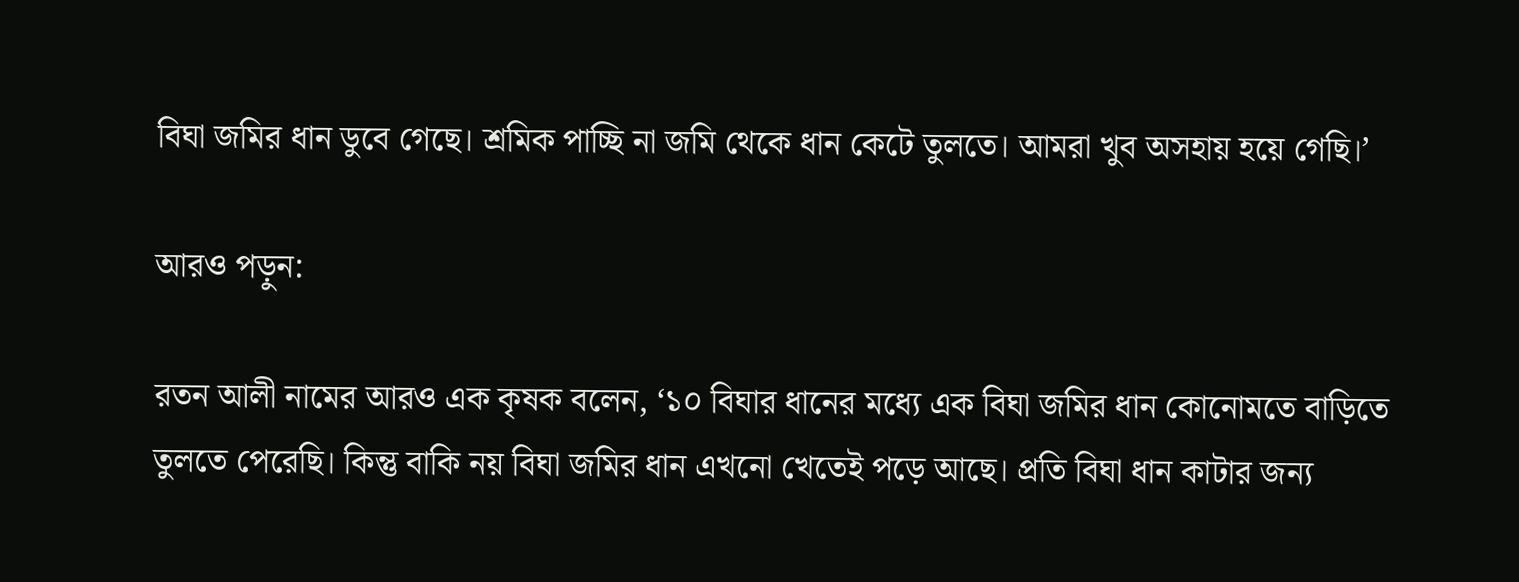বিঘা জমির ধান ডুবে গেছে। শ্রমিক পাচ্ছি না জমি থেকে ধান কেটে তুলতে। আমরা খুব অসহায় হয়ে গেছি।’

আরও পড়ুন:

রতন আলী নামের আরও এক কৃষক বলেন, ‘১০ বিঘার ধানের মধ্যে এক বিঘা জমির ধান কোনোমতে বাড়িতে তুলতে পেরেছি। কিন্তু বাকি নয় বিঘা জমির ধান এখনো খেতেই পড়ে আছে। প্রতি বিঘা ধান কাটার জন্য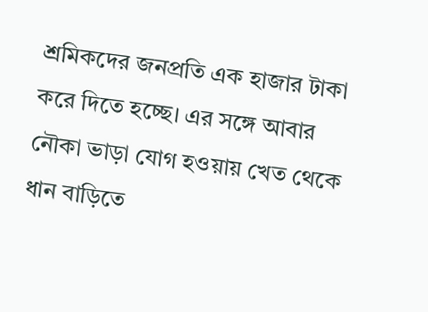শ্রমিকদের জনপ্রতি এক হাজার টাকা করে দিতে হচ্ছে। এর সঙ্গে আবার নৌকা ভাড়া যোগ হওয়ায় খেত থেকে ধান বাড়িতে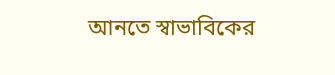আনতে স্বাভাবিকের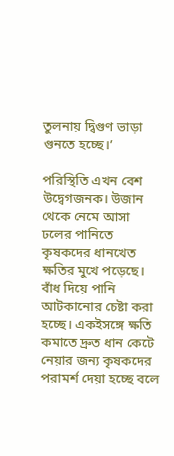তুলনায় দ্বিগুণ ভাড়া গুনতে হচ্ছে।’

পরিস্থিতি এখন বেশ উদ্বেগজনক। উজান থেকে নেমে আসা ঢলের পানিতে কৃষকদের ধানখেত ক্ষতির মুখে পড়েছে। বাঁধ দিয়ে পানি আটকানোর চেষ্টা করা হচ্ছে। একইসঙ্গে ক্ষতি কমাতে দ্রুত ধান কেটে নেয়ার জন্য কৃষকদের পরামর্শ দেয়া হচ্ছে বলে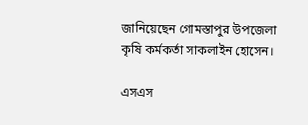জানিয়েছেন গোমস্তাপুর উপজেলা কৃষি কর্মকর্তা সাকলাইন হোসেন।

এসএস